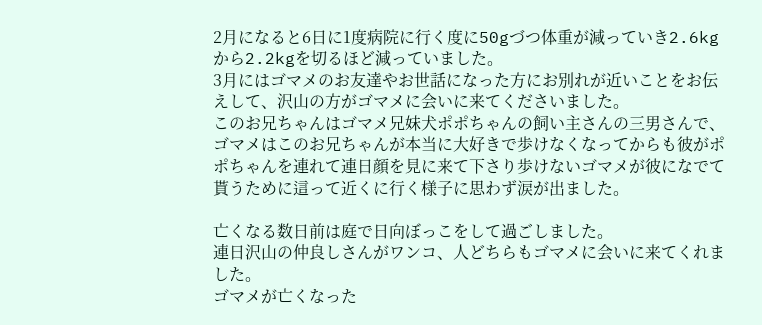2月になると6日に1度病院に行く度に50gづつ体重が減っていき2.6kgから2.2kgを切るほど減っていました。
3月にはゴマメのお友達やお世話になった方にお別れが近いことをお伝えして、沢山の方がゴマメに会いに来てくださいました。
このお兄ちゃんはゴマメ兄妹犬ポポちゃんの飼い主さんの三男さんで、ゴマメはこのお兄ちゃんが本当に大好きで歩けなくなってからも彼がポポちゃんを連れて連日顔を見に来て下さり歩けないゴマメが彼になでて貰うために這って近くに行く様子に思わず涙が出ました。

亡くなる数日前は庭で日向ぼっこをして過ごしました。
連日沢山の仲良しさんがワンコ、人どちらもゴマメに会いに来てくれました。
ゴマメが亡くなった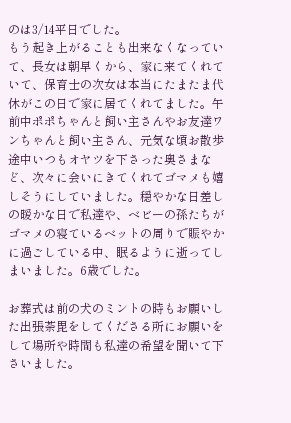のは3/14平日でした。
もう起き上がることも出来なくなっていて、長女は朝早くから、家に来てくれていて、保育士の次女は本当にたまたま代休がこの日で家に居てくれてました。午前中ポポちゃんと飼い主さんやお友達ワンちゃんと飼い主さん、元気な頃お散歩途中いつもオヤツを下さった奥さまなど、次々に会いにきてくれてゴマメも嬉しそうにしていました。穏やかな日差しの暖かな日で私達や、ベビーの孫たちがゴマメの寝ているベットの周りで賑やかに過ごしている中、眠るように逝ってしまいました。6歳でした。

お葬式は前の犬のミントの時もお願いした出張荼毘をしてくださる所にお願いをして場所や時間も私達の希望を聞いて下さいました。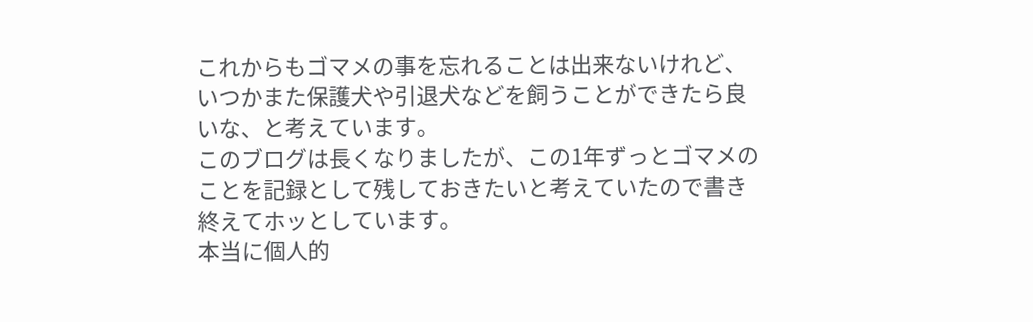これからもゴマメの事を忘れることは出来ないけれど、いつかまた保護犬や引退犬などを飼うことができたら良いな、と考えています。
このブログは長くなりましたが、この1年ずっとゴマメのことを記録として残しておきたいと考えていたので書き終えてホッとしています。
本当に個人的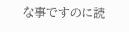な事ですのに読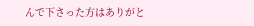んで下さった方はありがと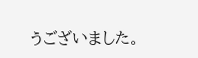うございました。